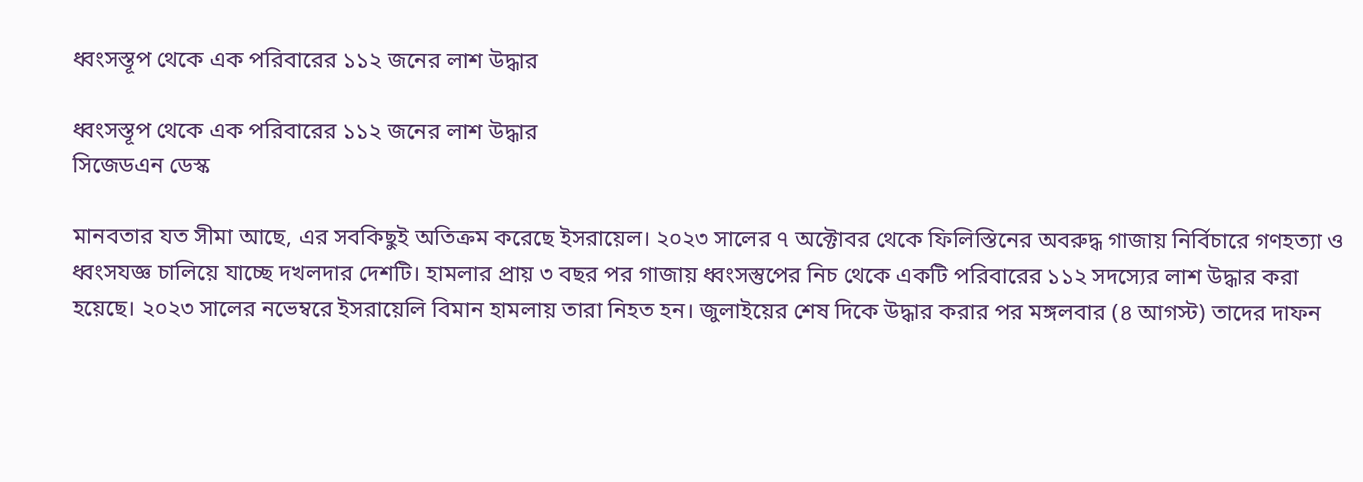ধ্বংসস্তূপ থেকে এক পরিবারের ১১২ জনের লাশ উদ্ধার

ধ্বংসস্তূপ থেকে এক পরিবারের ১১২ জনের লাশ উদ্ধার
সিজেডএন ডেস্ক

মানবতার যত সীমা আছে, এর সবকিছুই অতিক্রম করেছে ইসরায়েল। ২০২৩ সালের ৭ অক্টোবর থেকে ফিলিস্তিনের অবরুদ্ধ গাজায় নির্বিচারে গণহত্যা ও ধ্বংসযজ্ঞ চালিয়ে যাচ্ছে দখলদার দেশটি। হামলার প্রায় ৩ বছর পর গাজায় ধ্বংসস্তুপের নিচ থেকে একটি পরিবারের ১১২ সদস্যের লাশ উদ্ধার করা হয়েছে। ২০২৩ সালের নভেম্বরে ইসরায়েলি বিমান হামলায় তারা নিহত হন। জুলাইয়ের শেষ দিকে উদ্ধার করার পর মঙ্গলবার (৪ আগস্ট) তাদের দাফন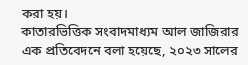করা হয়।
কাতারভিত্তিক সংবাদমাধ্যম আল জাজিরার এক প্রতিবেদনে বলা হয়েছে, ২০২৩ সালের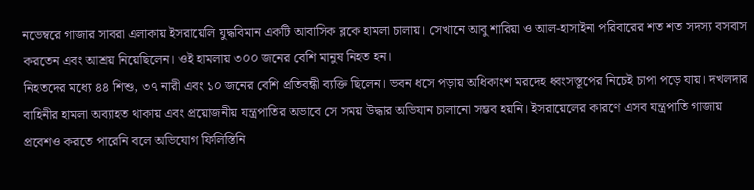নভেম্বরে গাজার সাবরা এলাকায় ইসরায়েলি যুদ্ধবিমান একটি আবাসিক ব্লকে হামলা চালায়। সেখানে আবু শারিয়া ও আল-হাসাইনা পরিবারের শত শত সদস্য বসবাস করতেন এবং আশ্রয় নিয়েছিলেন। ওই হামলায় ৩০০ জনের বেশি মানুষ নিহত হন।
নিহতদের মধ্যে ৪৪ শিশু, ৩৭ নারী এবং ১০ জনের বেশি প্রতিবন্ধী ব্যক্তি ছিলেন। ভবন ধসে পড়ায় অধিকাংশ মরদেহ ধ্বংসস্তূপের নিচেই চাপা পড়ে যায়। দখলদার বাহিনীর হামলা অব্যাহত থাকায় এবং প্রয়োজনীয় যন্ত্রপাতির অভাবে সে সময় উদ্ধার অভিযান চালানো সম্ভব হয়নি। ইসরায়েলের কারণে এসব যন্ত্রপাতি গাজায় প্রবেশও করতে পারেনি বলে অভিযোগ ফিলিস্তিনি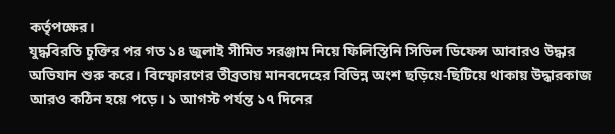কর্তৃপক্ষের।
যুদ্ধবিরতি চুক্তির পর গত ১৪ জুলাই সীমিত সরঞ্জাম নিয়ে ফিলিস্তিনি সিভিল ডিফেন্স আবারও উদ্ধার অভিযান শুরু করে। বিস্ফোরণের তীব্রতায় মানবদেহের বিভিন্ন অংশ ছড়িয়ে-ছিটিয়ে থাকায় উদ্ধারকাজ আরও কঠিন হয়ে পড়ে। ১ আগস্ট পর্যন্ত ১৭ দিনের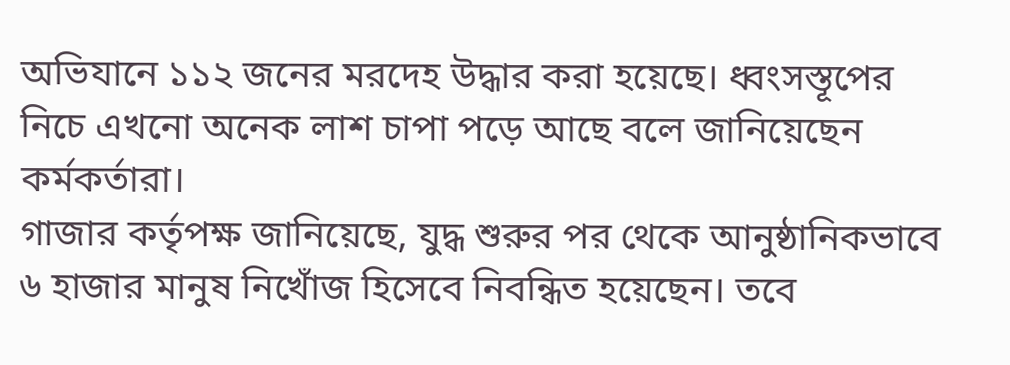অভিযানে ১১২ জনের মরদেহ উদ্ধার করা হয়েছে। ধ্বংসস্তূপের নিচে এখনো অনেক লাশ চাপা পড়ে আছে বলে জানিয়েছেন কর্মকর্তারা।
গাজার কর্তৃপক্ষ জানিয়েছে, যুদ্ধ শুরুর পর থেকে আনুষ্ঠানিকভাবে ৬ হাজার মানুষ নিখোঁজ হিসেবে নিবন্ধিত হয়েছেন। তবে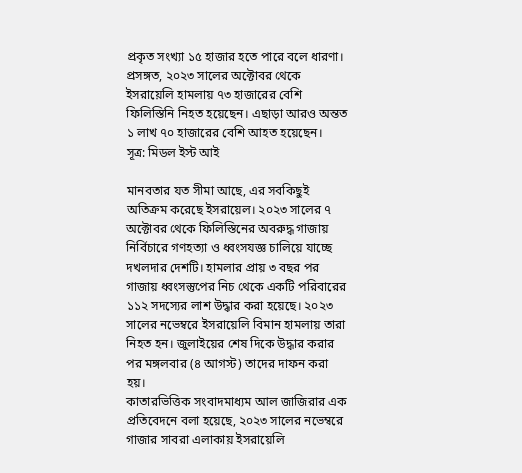প্রকৃত সংখ্যা ১৫ হাজার হতে পারে বলে ধারণা।
প্রসঙ্গত, ২০২৩ সালের অক্টোবর থেকে ইসরায়েলি হামলায় ৭৩ হাজারের বেশি ফিলিস্তিনি নিহত হয়েছেন। এছাড়া আরও অন্তত ১ লাখ ৭০ হাজারের বেশি আহত হয়েছেন।
সূত্র: মিডল ইস্ট আই

মানবতার যত সীমা আছে, এর সবকিছুই অতিক্রম করেছে ইসরায়েল। ২০২৩ সালের ৭ অক্টোবর থেকে ফিলিস্তিনের অবরুদ্ধ গাজায় নির্বিচারে গণহত্যা ও ধ্বংসযজ্ঞ চালিয়ে যাচ্ছে দখলদার দেশটি। হামলার প্রায় ৩ বছর পর গাজায় ধ্বংসস্তুপের নিচ থেকে একটি পরিবারের ১১২ সদস্যের লাশ উদ্ধার করা হয়েছে। ২০২৩ সালের নভেম্বরে ইসরায়েলি বিমান হামলায় তারা নিহত হন। জুলাইয়ের শেষ দিকে উদ্ধার করার পর মঙ্গলবার (৪ আগস্ট) তাদের দাফন করা হয়।
কাতারভিত্তিক সংবাদমাধ্যম আল জাজিরার এক প্রতিবেদনে বলা হয়েছে, ২০২৩ সালের নভেম্বরে গাজার সাবরা এলাকায় ইসরায়েলি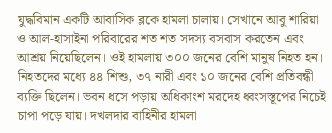যুদ্ধবিমান একটি আবাসিক ব্লকে হামলা চালায়। সেখানে আবু শারিয়া ও আল-হাসাইনা পরিবারের শত শত সদস্য বসবাস করতেন এবং আশ্রয় নিয়েছিলেন। ওই হামলায় ৩০০ জনের বেশি মানুষ নিহত হন।
নিহতদের মধ্যে ৪৪ শিশু, ৩৭ নারী এবং ১০ জনের বেশি প্রতিবন্ধী ব্যক্তি ছিলেন। ভবন ধসে পড়ায় অধিকাংশ মরদেহ ধ্বংসস্তূপের নিচেই চাপা পড়ে যায়। দখলদার বাহিনীর হামলা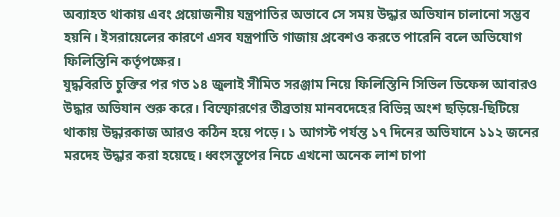অব্যাহত থাকায় এবং প্রয়োজনীয় যন্ত্রপাতির অভাবে সে সময় উদ্ধার অভিযান চালানো সম্ভব হয়নি। ইসরায়েলের কারণে এসব যন্ত্রপাতি গাজায় প্রবেশও করতে পারেনি বলে অভিযোগ ফিলিস্তিনি কর্তৃপক্ষের।
যুদ্ধবিরতি চুক্তির পর গত ১৪ জুলাই সীমিত সরঞ্জাম নিয়ে ফিলিস্তিনি সিভিল ডিফেন্স আবারও উদ্ধার অভিযান শুরু করে। বিস্ফোরণের তীব্রতায় মানবদেহের বিভিন্ন অংশ ছড়িয়ে-ছিটিয়ে থাকায় উদ্ধারকাজ আরও কঠিন হয়ে পড়ে। ১ আগস্ট পর্যন্ত ১৭ দিনের অভিযানে ১১২ জনের মরদেহ উদ্ধার করা হয়েছে। ধ্বংসস্তূপের নিচে এখনো অনেক লাশ চাপা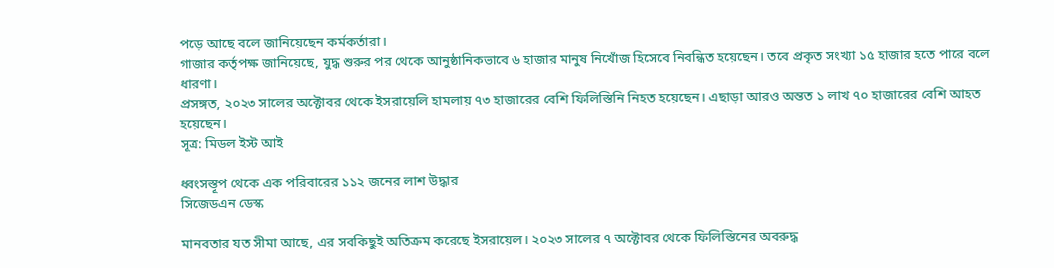পড়ে আছে বলে জানিয়েছেন কর্মকর্তারা।
গাজার কর্তৃপক্ষ জানিয়েছে, যুদ্ধ শুরুর পর থেকে আনুষ্ঠানিকভাবে ৬ হাজার মানুষ নিখোঁজ হিসেবে নিবন্ধিত হয়েছেন। তবে প্রকৃত সংখ্যা ১৫ হাজার হতে পারে বলে ধারণা।
প্রসঙ্গত, ২০২৩ সালের অক্টোবর থেকে ইসরায়েলি হামলায় ৭৩ হাজারের বেশি ফিলিস্তিনি নিহত হয়েছেন। এছাড়া আরও অন্তত ১ লাখ ৭০ হাজারের বেশি আহত হয়েছেন।
সূত্র: মিডল ইস্ট আই

ধ্বংসস্তূপ থেকে এক পরিবারের ১১২ জনের লাশ উদ্ধার
সিজেডএন ডেস্ক

মানবতার যত সীমা আছে, এর সবকিছুই অতিক্রম করেছে ইসরায়েল। ২০২৩ সালের ৭ অক্টোবর থেকে ফিলিস্তিনের অবরুদ্ধ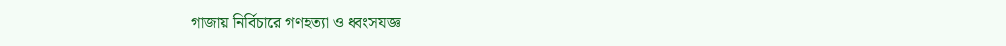গাজায় নির্বিচারে গণহত্যা ও ধ্বংসযজ্ঞ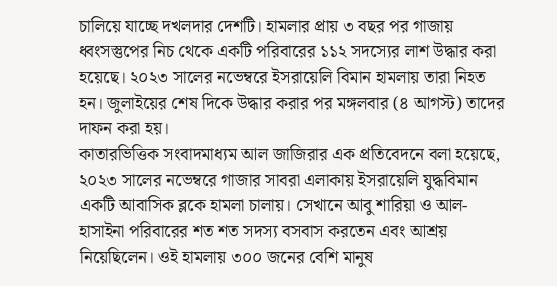চালিয়ে যাচ্ছে দখলদার দেশটি। হামলার প্রায় ৩ বছর পর গাজায় ধ্বংসস্তুপের নিচ থেকে একটি পরিবারের ১১২ সদস্যের লাশ উদ্ধার করা হয়েছে। ২০২৩ সালের নভেম্বরে ইসরায়েলি বিমান হামলায় তারা নিহত হন। জুলাইয়ের শেষ দিকে উদ্ধার করার পর মঙ্গলবার (৪ আগস্ট) তাদের দাফন করা হয়।
কাতারভিত্তিক সংবাদমাধ্যম আল জাজিরার এক প্রতিবেদনে বলা হয়েছে, ২০২৩ সালের নভেম্বরে গাজার সাবরা এলাকায় ইসরায়েলি যুদ্ধবিমান একটি আবাসিক ব্লকে হামলা চালায়। সেখানে আবু শারিয়া ও আল-হাসাইনা পরিবারের শত শত সদস্য বসবাস করতেন এবং আশ্রয় নিয়েছিলেন। ওই হামলায় ৩০০ জনের বেশি মানুষ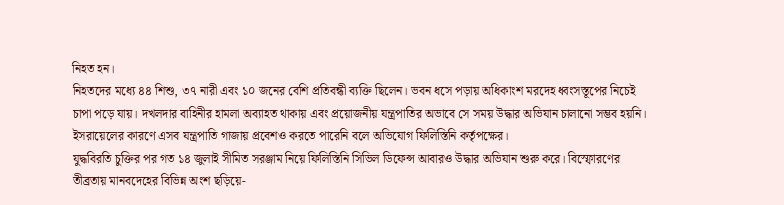নিহত হন।
নিহতদের মধ্যে ৪৪ শিশু, ৩৭ নারী এবং ১০ জনের বেশি প্রতিবন্ধী ব্যক্তি ছিলেন। ভবন ধসে পড়ায় অধিকাংশ মরদেহ ধ্বংসস্তূপের নিচেই চাপা পড়ে যায়। দখলদার বাহিনীর হামলা অব্যাহত থাকায় এবং প্রয়োজনীয় যন্ত্রপাতির অভাবে সে সময় উদ্ধার অভিযান চালানো সম্ভব হয়নি। ইসরায়েলের কারণে এসব যন্ত্রপাতি গাজায় প্রবেশও করতে পারেনি বলে অভিযোগ ফিলিস্তিনি কর্তৃপক্ষের।
যুদ্ধবিরতি চুক্তির পর গত ১৪ জুলাই সীমিত সরঞ্জাম নিয়ে ফিলিস্তিনি সিভিল ডিফেন্স আবারও উদ্ধার অভিযান শুরু করে। বিস্ফোরণের তীব্রতায় মানবদেহের বিভিন্ন অংশ ছড়িয়ে-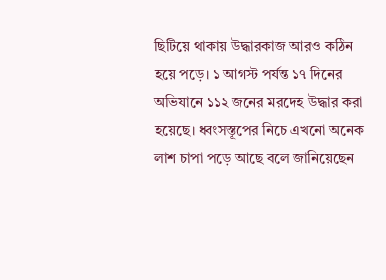ছিটিয়ে থাকায় উদ্ধারকাজ আরও কঠিন হয়ে পড়ে। ১ আগস্ট পর্যন্ত ১৭ দিনের অভিযানে ১১২ জনের মরদেহ উদ্ধার করা হয়েছে। ধ্বংসস্তূপের নিচে এখনো অনেক লাশ চাপা পড়ে আছে বলে জানিয়েছেন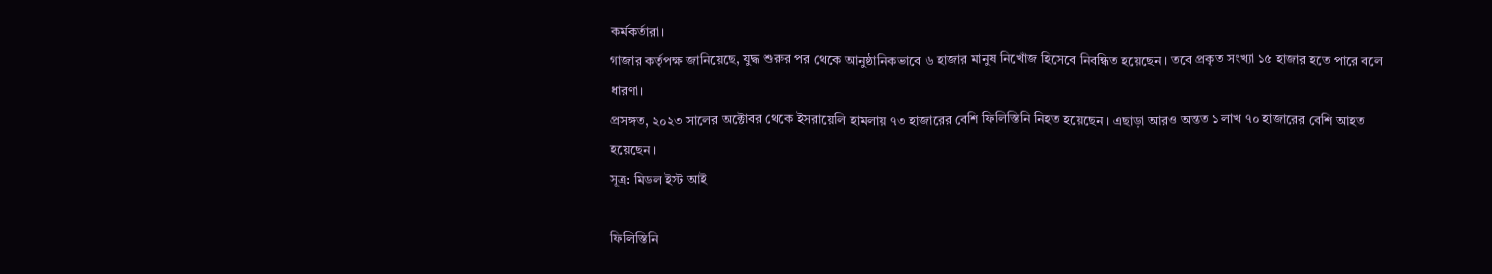কর্মকর্তারা।
গাজার কর্তৃপক্ষ জানিয়েছে, যুদ্ধ শুরুর পর থেকে আনুষ্ঠানিকভাবে ৬ হাজার মানুষ নিখোঁজ হিসেবে নিবন্ধিত হয়েছেন। তবে প্রকৃত সংখ্যা ১৫ হাজার হতে পারে বলে ধারণা।
প্রসঙ্গত, ২০২৩ সালের অক্টোবর থেকে ইসরায়েলি হামলায় ৭৩ হাজারের বেশি ফিলিস্তিনি নিহত হয়েছেন। এছাড়া আরও অন্তত ১ লাখ ৭০ হাজারের বেশি আহত হয়েছেন।
সূত্র: মিডল ইস্ট আই

ফিলিস্তিনি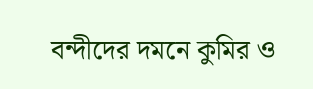বন্দীদের দমনে কুমির ও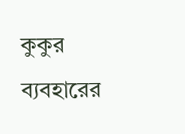কুকুর ব্যবহারের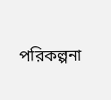পরিকল্পনা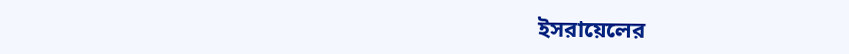ইসরায়েলের